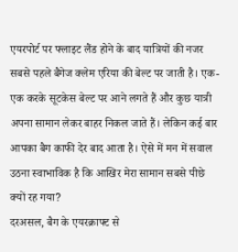एयरपोर्ट पर फ्लाइट लैंड होने के बाद यात्रियों की नजर सबसे पहले बैगेज क्लेम एरिया की बेल्ट पर जाती है। एक-एक करके सूटकेस बेल्ट पर आने लगते हैं और कुछ यात्री अपना सामान लेकर बाहर निकल जाते हैं। लेकिन कई बार आपका बैग काफी देर बाद आता है। ऐसे में मन में सवाल उठना स्वाभाविक है कि आखिर मेरा सामान सबसे पीछे क्यों रह गया?
दरअसल, बैग के एयरक्राफ्ट से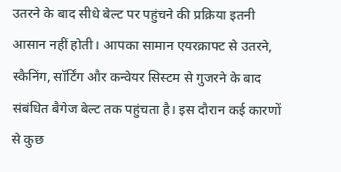उतरने के बाद सीधे बेल्ट पर पहुंचने की प्रक्रिया इतनी आसान नहीं होती। आपका सामान एयरक्राफ्ट से उतरने, स्कैनिंग, सॉर्टिंग और कन्वेयर सिस्टम से गुजरने के बाद संबंधित बैगेज बेल्ट तक पहुंचता है। इस दौरान कई कारणों से कुछ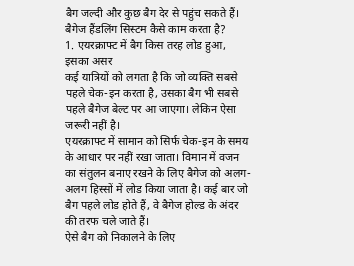बैग जल्दी और कुछ बैग देर से पहुंच सकते हैं।
बैगेज हैंडलिंग सिस्टम कैसे काम करता है?
1. एयरक्राफ्ट में बैग किस तरह लोड हुआ, इसका असर
कई यात्रियों को लगता है कि जो व्यक्ति सबसे पहले चेक-इन करता है, उसका बैग भी सबसे पहले बैगेज बेल्ट पर आ जाएगा। लेकिन ऐसा जरूरी नहीं है।
एयरक्राफ्ट में सामान को सिर्फ चेक-इन के समय के आधार पर नहीं रखा जाता। विमान में वजन का संतुलन बनाए रखने के लिए बैगेज को अलग-अलग हिस्सों में लोड किया जाता है। कई बार जो बैग पहले लोड होते हैं, वे बैगेज होल्ड के अंदर की तरफ चले जाते हैं।
ऐसे बैग को निकालने के लिए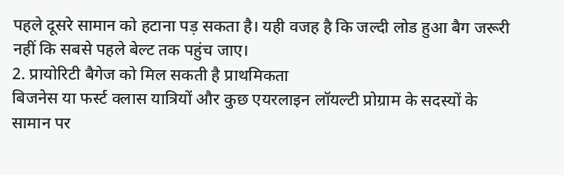पहले दूसरे सामान को हटाना पड़ सकता है। यही वजह है कि जल्दी लोड हुआ बैग जरूरी नहीं कि सबसे पहले बेल्ट तक पहुंच जाए।
2. प्रायोरिटी बैगेज को मिल सकती है प्राथमिकता
बिजनेस या फर्स्ट क्लास यात्रियों और कुछ एयरलाइन लॉयल्टी प्रोग्राम के सदस्यों के सामान पर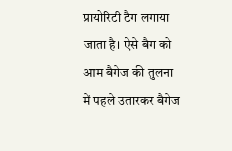प्रायोरिटी टैग लगाया जाता है। ऐसे बैग को आम बैगेज की तुलना में पहले उतारकर बैगेज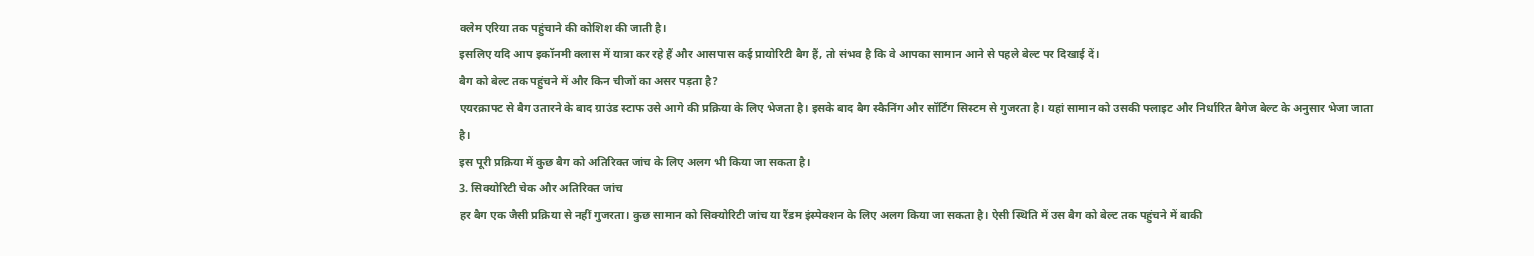क्लेम एरिया तक पहुंचाने की कोशिश की जाती है।
इसलिए यदि आप इकॉनमी क्लास में यात्रा कर रहे हैं और आसपास कई प्रायोरिटी बैग हैं, तो संभव है कि वे आपका सामान आने से पहले बेल्ट पर दिखाई दें।
बैग को बेल्ट तक पहुंचने में और किन चीजों का असर पड़ता है?
एयरक्राफ्ट से बैग उतारने के बाद ग्राउंड स्टाफ उसे आगे की प्रक्रिया के लिए भेजता है। इसके बाद बैग स्कैनिंग और सॉर्टिंग सिस्टम से गुजरता है। यहां सामान को उसकी फ्लाइट और निर्धारित बैगेज बेल्ट के अनुसार भेजा जाता है।
इस पूरी प्रक्रिया में कुछ बैग को अतिरिक्त जांच के लिए अलग भी किया जा सकता है।
3. सिक्योरिटी चेक और अतिरिक्त जांच
हर बैग एक जैसी प्रक्रिया से नहीं गुजरता। कुछ सामान को सिक्योरिटी जांच या रैंडम इंस्पेक्शन के लिए अलग किया जा सकता है। ऐसी स्थिति में उस बैग को बेल्ट तक पहुंचने में बाकी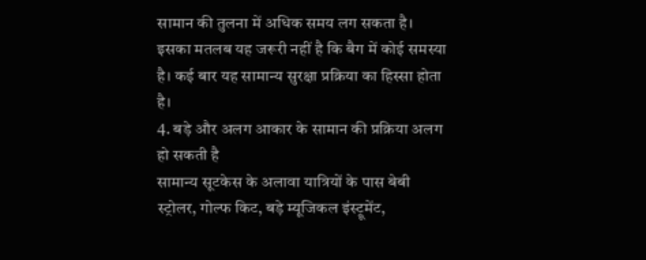सामान की तुलना में अधिक समय लग सकता है।
इसका मतलब यह जरूरी नहीं है कि बैग में कोई समस्या है। कई बार यह सामान्य सुरक्षा प्रक्रिया का हिस्सा होता है।
4. बड़े और अलग आकार के सामान की प्रक्रिया अलग हो सकती है
सामान्य सूटकेस के अलावा यात्रियों के पास बेबी स्ट्रोलर, गोल्फ किट, बड़े म्यूजिकल इंस्ट्रूमेंट,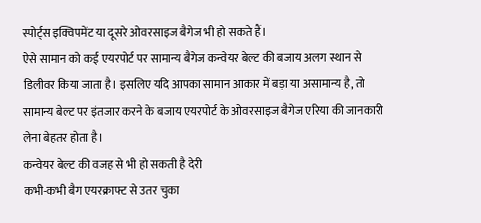स्पोर्ट्स इक्विपमेंट या दूसरे ओवरसाइज बैगेज भी हो सकते हैं।
ऐसे सामान को कई एयरपोर्ट पर सामान्य बैगेज कन्वेयर बेल्ट की बजाय अलग स्थान से डिलीवर किया जाता है। इसलिए यदि आपका सामान आकार में बड़ा या असामान्य है, तो सामान्य बेल्ट पर इंतजार करने के बजाय एयरपोर्ट के ओवरसाइज बैगेज एरिया की जानकारी लेना बेहतर होता है।
कन्वेयर बेल्ट की वजह से भी हो सकती है देरी
कभी-कभी बैग एयरक्राफ्ट से उतर चुका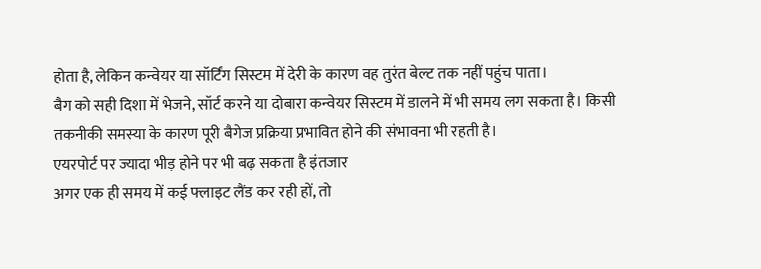होता है, लेकिन कन्वेयर या सॉर्टिंग सिस्टम में देरी के कारण वह तुरंत बेल्ट तक नहीं पहुंच पाता।
बैग को सही दिशा में भेजने, सॉर्ट करने या दोबारा कन्वेयर सिस्टम में डालने में भी समय लग सकता है। किसी तकनीकी समस्या के कारण पूरी बैगेज प्रक्रिया प्रभावित होने की संभावना भी रहती है।
एयरपोर्ट पर ज्यादा भीड़ होने पर भी बढ़ सकता है इंतजार
अगर एक ही समय में कई फ्लाइट लैंड कर रही हों, तो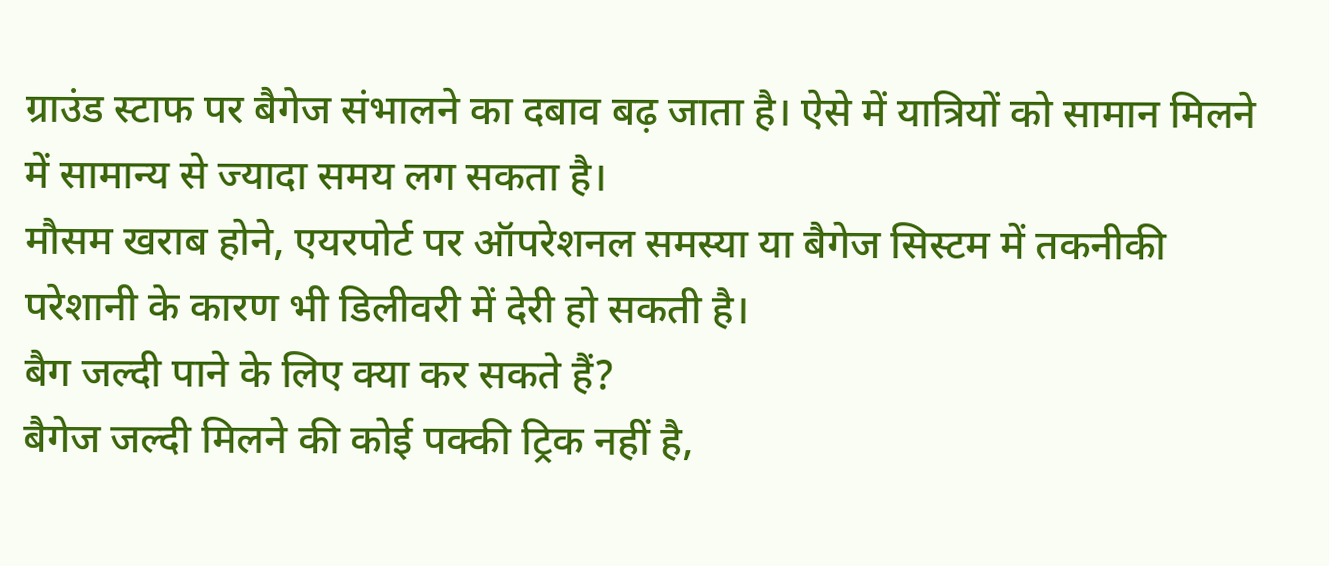ग्राउंड स्टाफ पर बैगेज संभालने का दबाव बढ़ जाता है। ऐसे में यात्रियों को सामान मिलने में सामान्य से ज्यादा समय लग सकता है।
मौसम खराब होने, एयरपोर्ट पर ऑपरेशनल समस्या या बैगेज सिस्टम में तकनीकी परेशानी के कारण भी डिलीवरी में देरी हो सकती है।
बैग जल्दी पाने के लिए क्या कर सकते हैं?
बैगेज जल्दी मिलने की कोई पक्की ट्रिक नहीं है,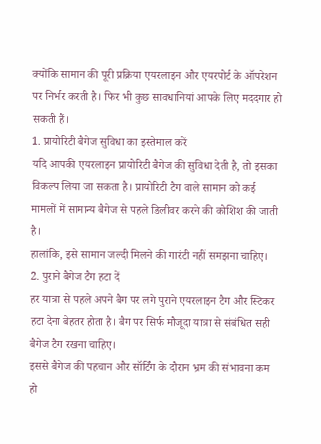क्योंकि सामान की पूरी प्रक्रिया एयरलाइन और एयरपोर्ट के ऑपरेशन पर निर्भर करती है। फिर भी कुछ सावधानियां आपके लिए मददगार हो सकती हैं।
1. प्रायोरिटी बैगेज सुविधा का इस्तेमाल करें
यदि आपकी एयरलाइन प्रायोरिटी बैगेज की सुविधा देती है, तो इसका विकल्प लिया जा सकता है। प्रायोरिटी टैग वाले सामान को कई मामलों में सामान्य बैगेज से पहले डिलीवर करने की कोशिश की जाती है।
हालांकि, इसे सामान जल्दी मिलने की गारंटी नहीं समझना चाहिए।
2. पुराने बैगेज टैग हटा दें
हर यात्रा से पहले अपने बैग पर लगे पुराने एयरलाइन टैग और स्टिकर हटा देना बेहतर होता है। बैग पर सिर्फ मौजूदा यात्रा से संबंधित सही बैगेज टैग रखना चाहिए।
इससे बैगेज की पहचान और सॉर्टिंग के दौरान भ्रम की संभावना कम हो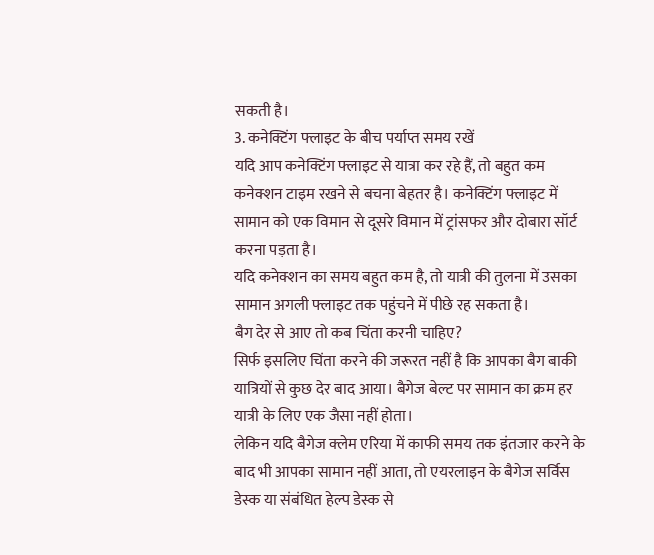सकती है।
3. कनेक्टिंग फ्लाइट के बीच पर्याप्त समय रखें
यदि आप कनेक्टिंग फ्लाइट से यात्रा कर रहे हैं, तो बहुत कम कनेक्शन टाइम रखने से बचना बेहतर है। कनेक्टिंग फ्लाइट में सामान को एक विमान से दूसरे विमान में ट्रांसफर और दोबारा सॉर्ट करना पड़ता है।
यदि कनेक्शन का समय बहुत कम है, तो यात्री की तुलना में उसका सामान अगली फ्लाइट तक पहुंचने में पीछे रह सकता है।
बैग देर से आए तो कब चिंता करनी चाहिए?
सिर्फ इसलिए चिंता करने की जरूरत नहीं है कि आपका बैग बाकी यात्रियों से कुछ देर बाद आया। बैगेज बेल्ट पर सामान का क्रम हर यात्री के लिए एक जैसा नहीं होता।
लेकिन यदि बैगेज क्लेम एरिया में काफी समय तक इंतजार करने के बाद भी आपका सामान नहीं आता, तो एयरलाइन के बैगेज सर्विस डेस्क या संबंधित हेल्प डेस्क से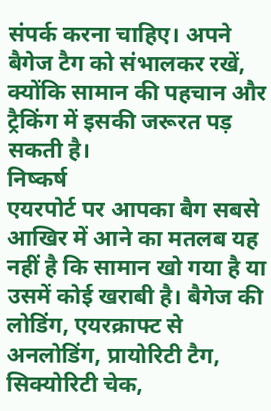संपर्क करना चाहिए। अपने बैगेज टैग को संभालकर रखें, क्योंकि सामान की पहचान और ट्रैकिंग में इसकी जरूरत पड़ सकती है।
निष्कर्ष
एयरपोर्ट पर आपका बैग सबसे आखिर में आने का मतलब यह नहीं है कि सामान खो गया है या उसमें कोई खराबी है। बैगेज की लोडिंग, एयरक्राफ्ट से अनलोडिंग, प्रायोरिटी टैग, सिक्योरिटी चेक,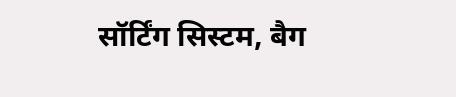सॉर्टिंग सिस्टम, बैग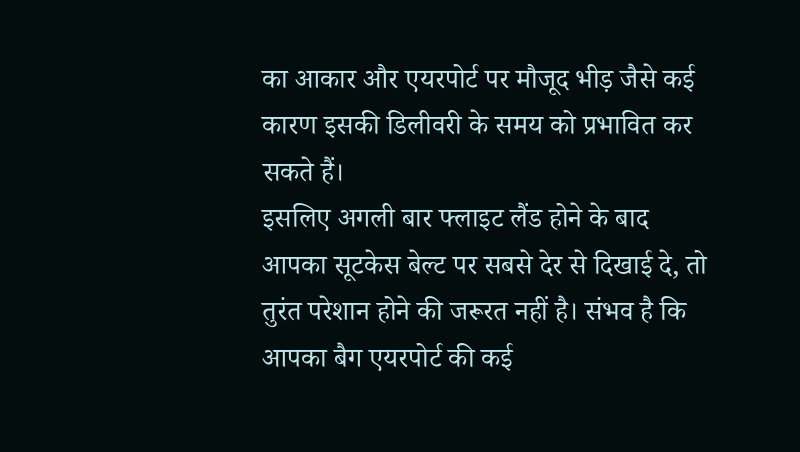का आकार और एयरपोर्ट पर मौजूद भीड़ जैसे कई कारण इसकी डिलीवरी के समय को प्रभावित कर सकते हैं।
इसलिए अगली बार फ्लाइट लैंड होने के बाद आपका सूटकेस बेल्ट पर सबसे देर से दिखाई दे, तो तुरंत परेशान होने की जरूरत नहीं है। संभव है कि आपका बैग एयरपोर्ट की कई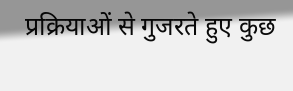प्रक्रियाओं से गुजरते हुए कुछ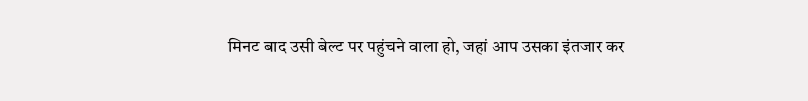मिनट बाद उसी बेल्ट पर पहुंचने वाला हो, जहां आप उसका इंतजार कर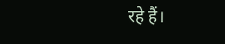रहे हैं।